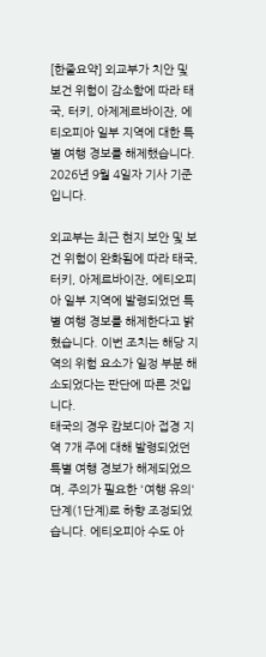[한줄요약] 외교부가 치안 및 보건 위험이 감소함에 따라 태국, 터키, 아제제르바이잔, 에티오피아 일부 지역에 대한 특별 여행 경보를 해제했습니다.
2026년 9월 4일자 기사 기준입니다.

외교부는 최근 현지 보안 및 보건 위험이 완화됨에 따라 태국, 터키, 아제르바이잔, 에티오피아 일부 지역에 발령되었던 특별 여행 경보를 해제한다고 밝혔습니다. 이번 조치는 해당 지역의 위험 요소가 일정 부분 해소되었다는 판단에 따른 것입니다.
태국의 경우 캄보디아 접경 지역 7개 주에 대해 발령되었던 특별 여행 경보가 해제되었으며, 주의가 필요한 '여행 유의' 단계(1단계)로 하향 조정되었습니다. 에티오피아 수도 아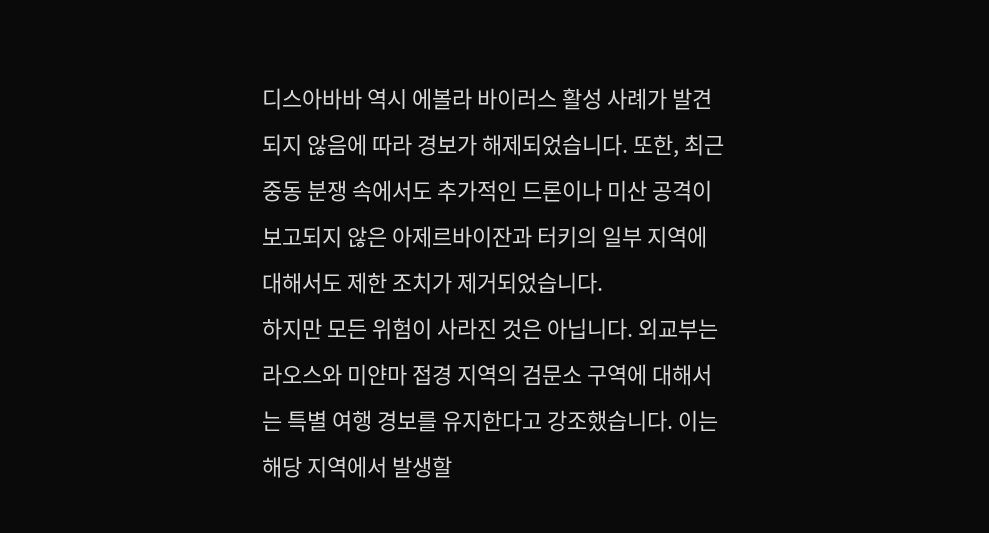디스아바바 역시 에볼라 바이러스 활성 사례가 발견되지 않음에 따라 경보가 해제되었습니다. 또한, 최근 중동 분쟁 속에서도 추가적인 드론이나 미산 공격이 보고되지 않은 아제르바이잔과 터키의 일부 지역에 대해서도 제한 조치가 제거되었습니다.
하지만 모든 위험이 사라진 것은 아닙니다. 외교부는 라오스와 미얀마 접경 지역의 검문소 구역에 대해서는 특별 여행 경보를 유지한다고 강조했습니다. 이는 해당 지역에서 발생할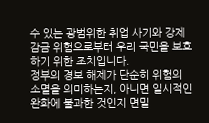수 있는 광범위한 취업 사기와 강제 감금 위험으로부터 우리 국민을 보호하기 위한 조치입니다.
정부의 경보 해제가 단순히 위험의 소멸을 의미하는지, 아니면 일시적인 완화에 불과한 것인지 면밀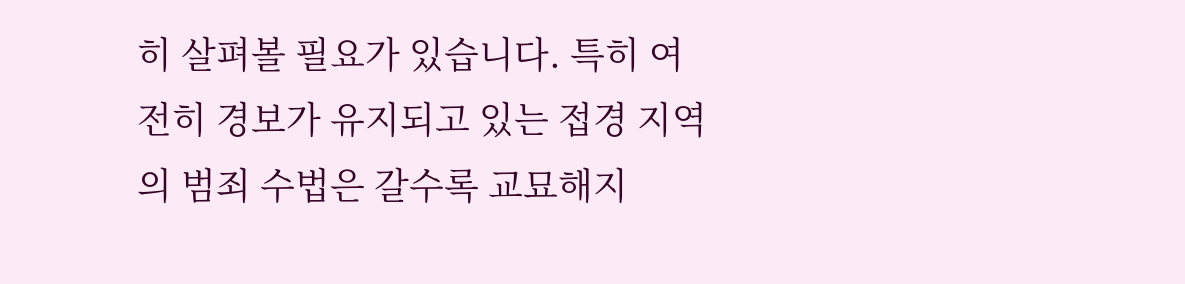히 살펴볼 필요가 있습니다. 특히 여전히 경보가 유지되고 있는 접경 지역의 범죄 수법은 갈수록 교묘해지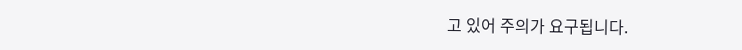고 있어 주의가 요구됩니다.